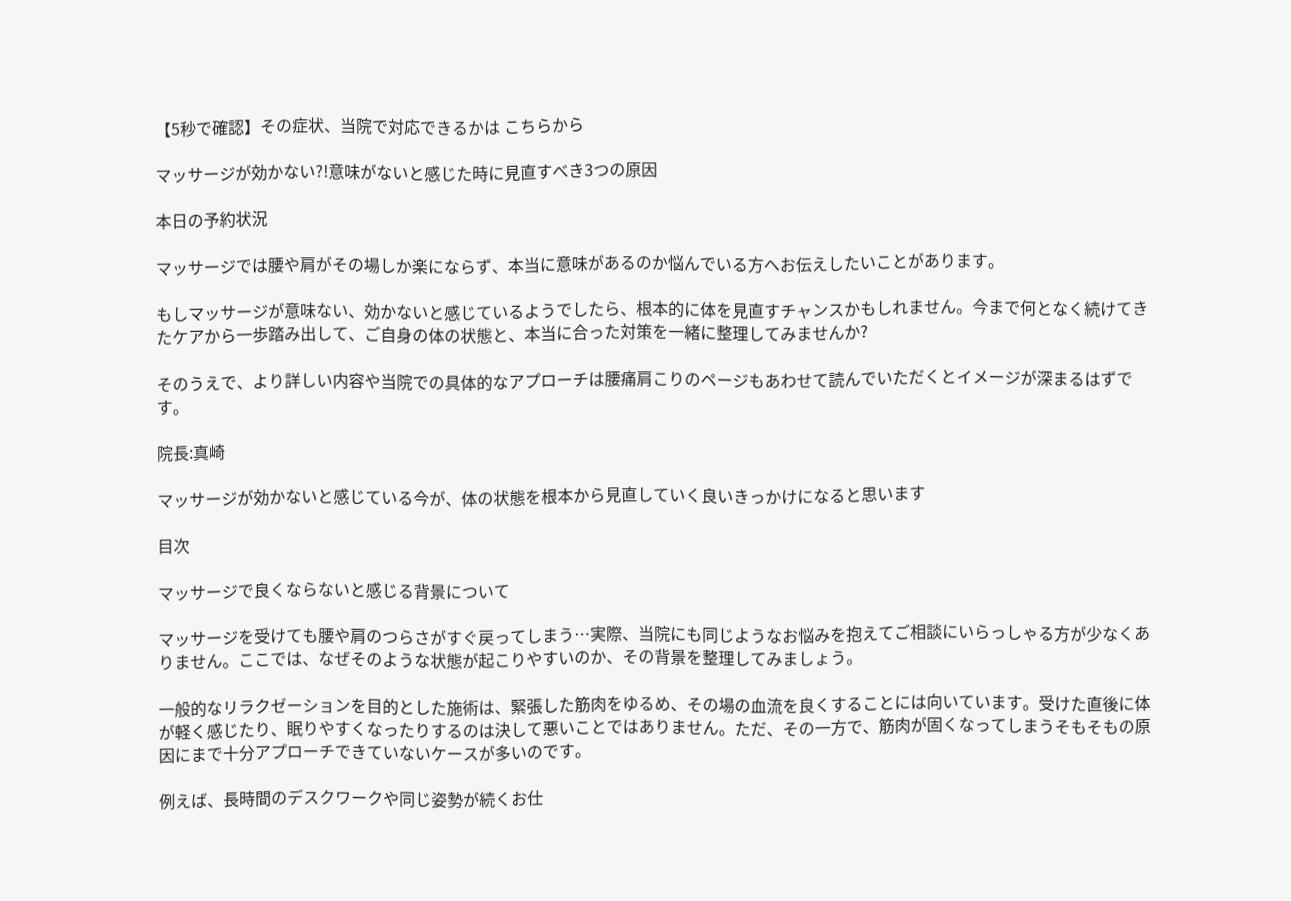【5秒で確認】その症状、当院で対応できるかは こちらから

マッサージが効かない?!意味がないと感じた時に見直すべき3つの原因

本日の予約状況

マッサージでは腰や肩がその場しか楽にならず、本当に意味があるのか悩んでいる方へお伝えしたいことがあります。

もしマッサージが意味ない、効かないと感じているようでしたら、根本的に体を見直すチャンスかもしれません。今まで何となく続けてきたケアから一歩踏み出して、ご自身の体の状態と、本当に合った対策を一緒に整理してみませんか?

そのうえで、より詳しい内容や当院での具体的なアプローチは腰痛肩こりのページもあわせて読んでいただくとイメージが深まるはずです。

院長:真崎

マッサージが効かないと感じている今が、体の状態を根本から見直していく良いきっかけになると思います

目次

マッサージで良くならないと感じる背景について

マッサージを受けても腰や肩のつらさがすぐ戻ってしまう…実際、当院にも同じようなお悩みを抱えてご相談にいらっしゃる方が少なくありません。ここでは、なぜそのような状態が起こりやすいのか、その背景を整理してみましょう。

一般的なリラクゼーションを目的とした施術は、緊張した筋肉をゆるめ、その場の血流を良くすることには向いています。受けた直後に体が軽く感じたり、眠りやすくなったりするのは決して悪いことではありません。ただ、その一方で、筋肉が固くなってしまうそもそもの原因にまで十分アプローチできていないケースが多いのです。

例えば、長時間のデスクワークや同じ姿勢が続くお仕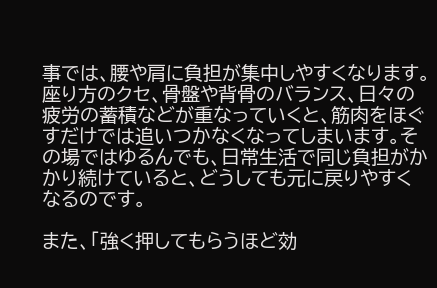事では、腰や肩に負担が集中しやすくなります。座り方のクセ、骨盤や背骨のバランス、日々の疲労の蓄積などが重なっていくと、筋肉をほぐすだけでは追いつかなくなってしまいます。その場ではゆるんでも、日常生活で同じ負担がかかり続けていると、どうしても元に戻りやすくなるのです。

また、「強く押してもらうほど効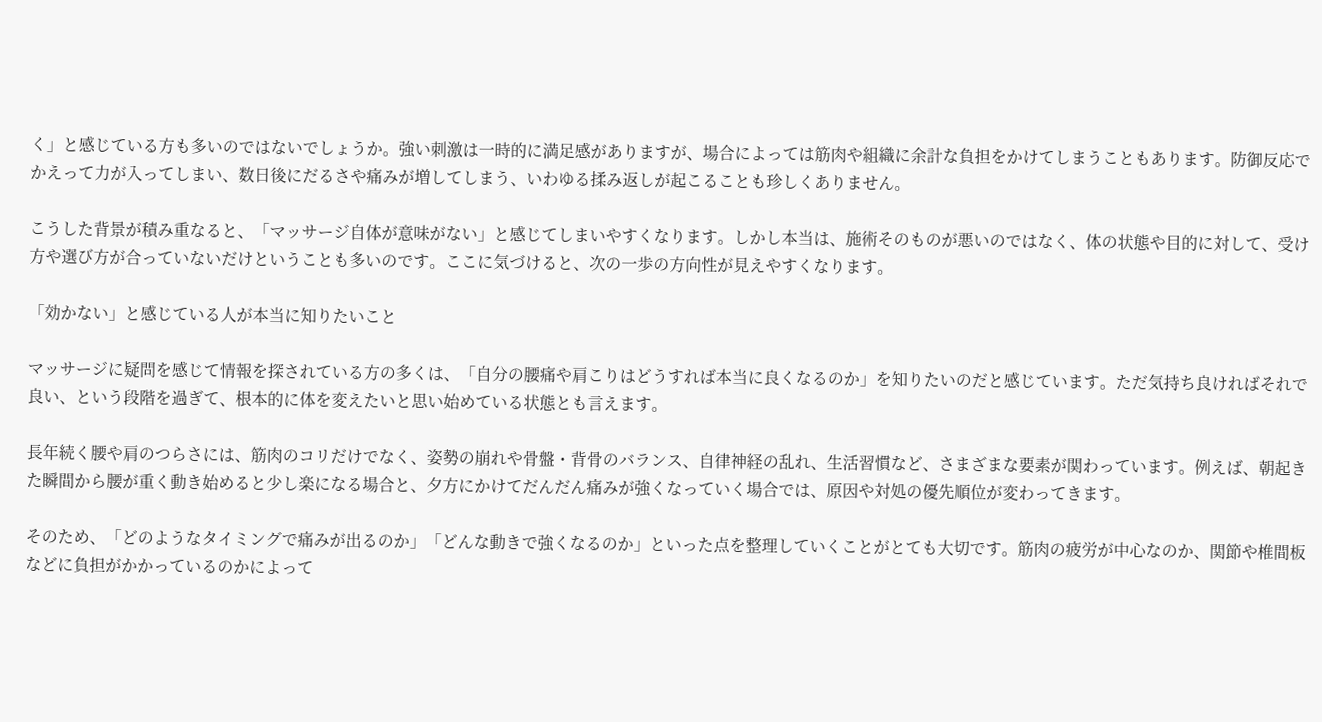く」と感じている方も多いのではないでしょうか。強い刺激は一時的に満足感がありますが、場合によっては筋肉や組織に余計な負担をかけてしまうこともあります。防御反応でかえって力が入ってしまい、数日後にだるさや痛みが増してしまう、いわゆる揉み返しが起こることも珍しくありません。

こうした背景が積み重なると、「マッサージ自体が意味がない」と感じてしまいやすくなります。しかし本当は、施術そのものが悪いのではなく、体の状態や目的に対して、受け方や選び方が合っていないだけということも多いのです。ここに気づけると、次の一歩の方向性が見えやすくなります。

「効かない」と感じている人が本当に知りたいこと

マッサージに疑問を感じて情報を探されている方の多くは、「自分の腰痛や肩こりはどうすれば本当に良くなるのか」を知りたいのだと感じています。ただ気持ち良ければそれで良い、という段階を過ぎて、根本的に体を変えたいと思い始めている状態とも言えます。

長年続く腰や肩のつらさには、筋肉のコリだけでなく、姿勢の崩れや骨盤・背骨のバランス、自律神経の乱れ、生活習慣など、さまざまな要素が関わっています。例えば、朝起きた瞬間から腰が重く動き始めると少し楽になる場合と、夕方にかけてだんだん痛みが強くなっていく場合では、原因や対処の優先順位が変わってきます。

そのため、「どのようなタイミングで痛みが出るのか」「どんな動きで強くなるのか」といった点を整理していくことがとても大切です。筋肉の疲労が中心なのか、関節や椎間板などに負担がかかっているのかによって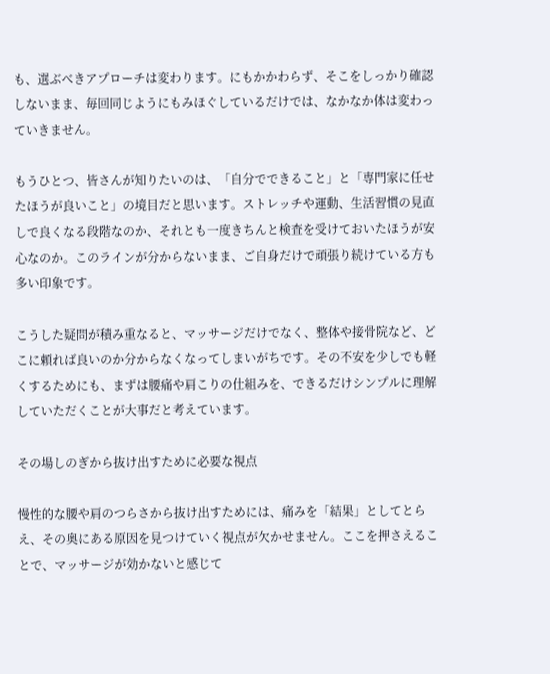も、選ぶべきアプローチは変わります。にもかかわらず、そこをしっかり確認しないまま、毎回同じようにもみほぐしているだけでは、なかなか体は変わっていきません。

もうひとつ、皆さんが知りたいのは、「自分でできること」と「専門家に任せたほうが良いこと」の境目だと思います。ストレッチや運動、生活習慣の見直しで良くなる段階なのか、それとも一度きちんと検査を受けておいたほうが安心なのか。このラインが分からないまま、ご自身だけで頑張り続けている方も多い印象です。

こうした疑問が積み重なると、マッサージだけでなく、整体や接骨院など、どこに頼れば良いのか分からなくなってしまいがちです。その不安を少しでも軽くするためにも、まずは腰痛や肩こりの仕組みを、できるだけシンプルに理解していただくことが大事だと考えています。

その場しのぎから抜け出すために必要な視点

慢性的な腰や肩のつらさから抜け出すためには、痛みを「結果」としてとらえ、その奥にある原因を見つけていく視点が欠かせません。ここを押さえることで、マッサージが効かないと感じて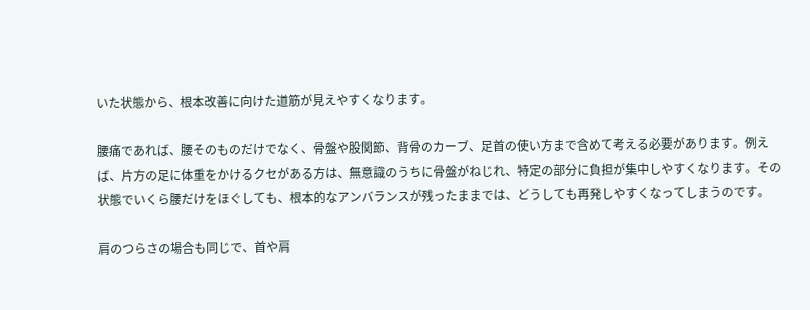いた状態から、根本改善に向けた道筋が見えやすくなります。

腰痛であれば、腰そのものだけでなく、骨盤や股関節、背骨のカーブ、足首の使い方まで含めて考える必要があります。例えば、片方の足に体重をかけるクセがある方は、無意識のうちに骨盤がねじれ、特定の部分に負担が集中しやすくなります。その状態でいくら腰だけをほぐしても、根本的なアンバランスが残ったままでは、どうしても再発しやすくなってしまうのです。

肩のつらさの場合も同じで、首や肩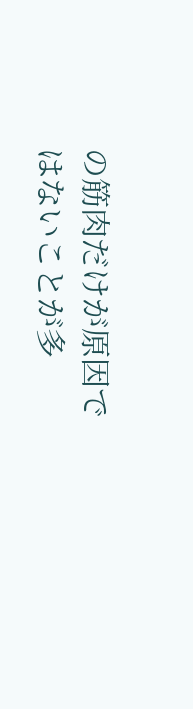の筋肉だけが原因ではないことが多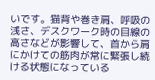いです。猫背や巻き肩、呼吸の浅さ、デスクワーク時の目線の高さなどが影響して、首から肩にかけての筋肉が常に緊張し続ける状態になっている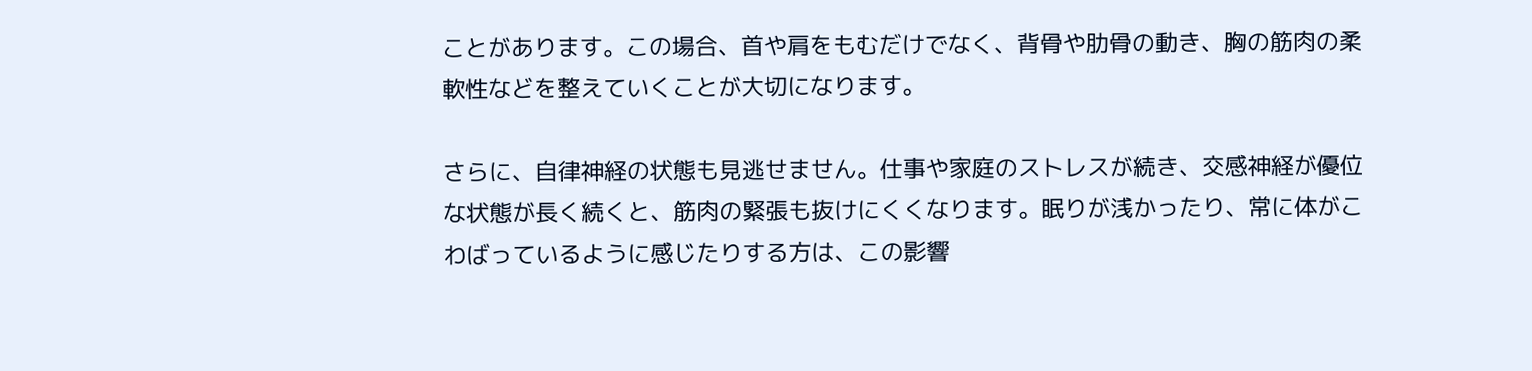ことがあります。この場合、首や肩をもむだけでなく、背骨や肋骨の動き、胸の筋肉の柔軟性などを整えていくことが大切になります。

さらに、自律神経の状態も見逃せません。仕事や家庭のストレスが続き、交感神経が優位な状態が長く続くと、筋肉の緊張も抜けにくくなります。眠りが浅かったり、常に体がこわばっているように感じたりする方は、この影響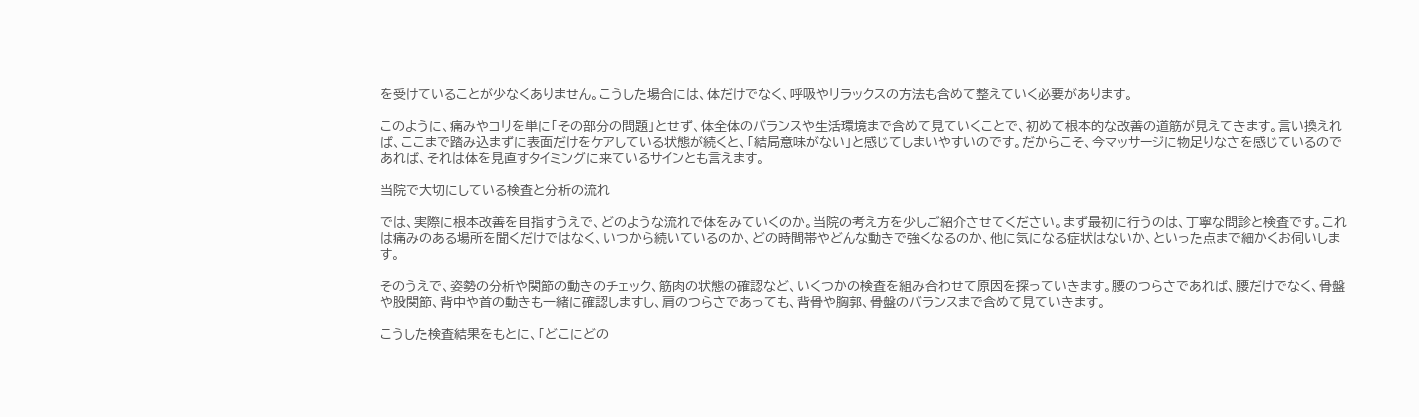を受けていることが少なくありません。こうした場合には、体だけでなく、呼吸やリラックスの方法も含めて整えていく必要があります。

このように、痛みやコリを単に「その部分の問題」とせず、体全体のバランスや生活環境まで含めて見ていくことで、初めて根本的な改善の道筋が見えてきます。言い換えれば、ここまで踏み込まずに表面だけをケアしている状態が続くと、「結局意味がない」と感じてしまいやすいのです。だからこそ、今マッサージに物足りなさを感じているのであれば、それは体を見直すタイミングに来ているサインとも言えます。

当院で大切にしている検査と分析の流れ

では、実際に根本改善を目指すうえで、どのような流れで体をみていくのか。当院の考え方を少しご紹介させてください。まず最初に行うのは、丁寧な問診と検査です。これは痛みのある場所を聞くだけではなく、いつから続いているのか、どの時間帯やどんな動きで強くなるのか、他に気になる症状はないか、といった点まで細かくお伺いします。

そのうえで、姿勢の分析や関節の動きのチェック、筋肉の状態の確認など、いくつかの検査を組み合わせて原因を探っていきます。腰のつらさであれば、腰だけでなく、骨盤や股関節、背中や首の動きも一緒に確認しますし、肩のつらさであっても、背骨や胸郭、骨盤のバランスまで含めて見ていきます。

こうした検査結果をもとに、「どこにどの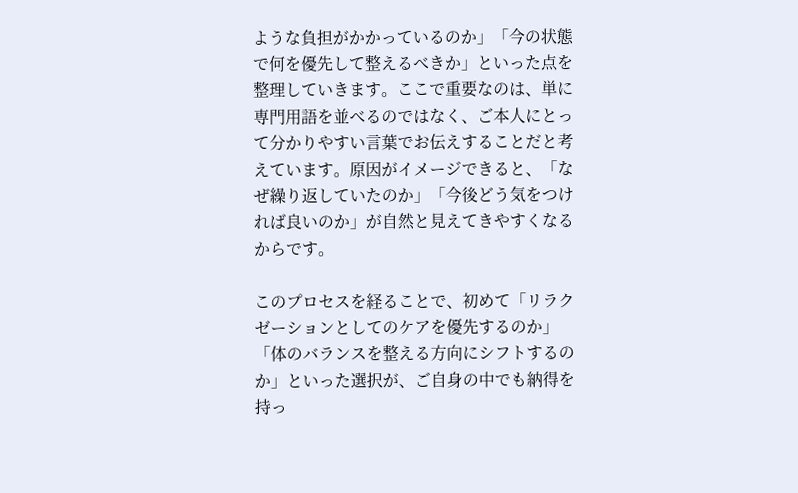ような負担がかかっているのか」「今の状態で何を優先して整えるべきか」といった点を整理していきます。ここで重要なのは、単に専門用語を並べるのではなく、ご本人にとって分かりやすい言葉でお伝えすることだと考えています。原因がイメージできると、「なぜ繰り返していたのか」「今後どう気をつければ良いのか」が自然と見えてきやすくなるからです。

このプロセスを経ることで、初めて「リラクゼーションとしてのケアを優先するのか」「体のバランスを整える方向にシフトするのか」といった選択が、ご自身の中でも納得を持っ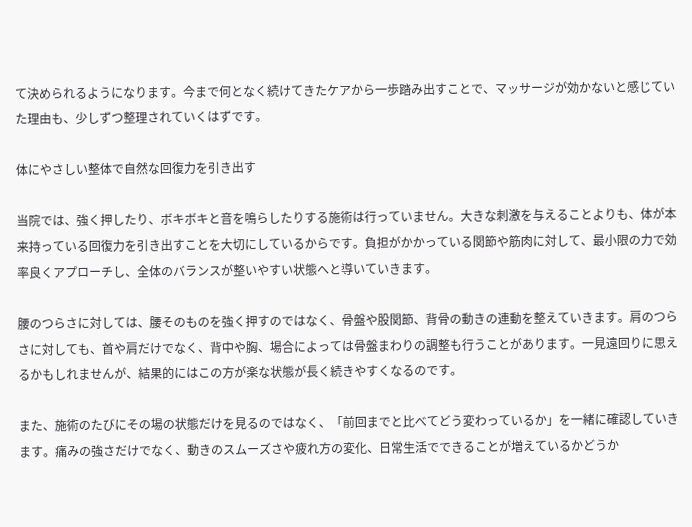て決められるようになります。今まで何となく続けてきたケアから一歩踏み出すことで、マッサージが効かないと感じていた理由も、少しずつ整理されていくはずです。

体にやさしい整体で自然な回復力を引き出す

当院では、強く押したり、ボキボキと音を鳴らしたりする施術は行っていません。大きな刺激を与えることよりも、体が本来持っている回復力を引き出すことを大切にしているからです。負担がかかっている関節や筋肉に対して、最小限の力で効率良くアプローチし、全体のバランスが整いやすい状態へと導いていきます。

腰のつらさに対しては、腰そのものを強く押すのではなく、骨盤や股関節、背骨の動きの連動を整えていきます。肩のつらさに対しても、首や肩だけでなく、背中や胸、場合によっては骨盤まわりの調整も行うことがあります。一見遠回りに思えるかもしれませんが、結果的にはこの方が楽な状態が長く続きやすくなるのです。

また、施術のたびにその場の状態だけを見るのではなく、「前回までと比べてどう変わっているか」を一緒に確認していきます。痛みの強さだけでなく、動きのスムーズさや疲れ方の変化、日常生活でできることが増えているかどうか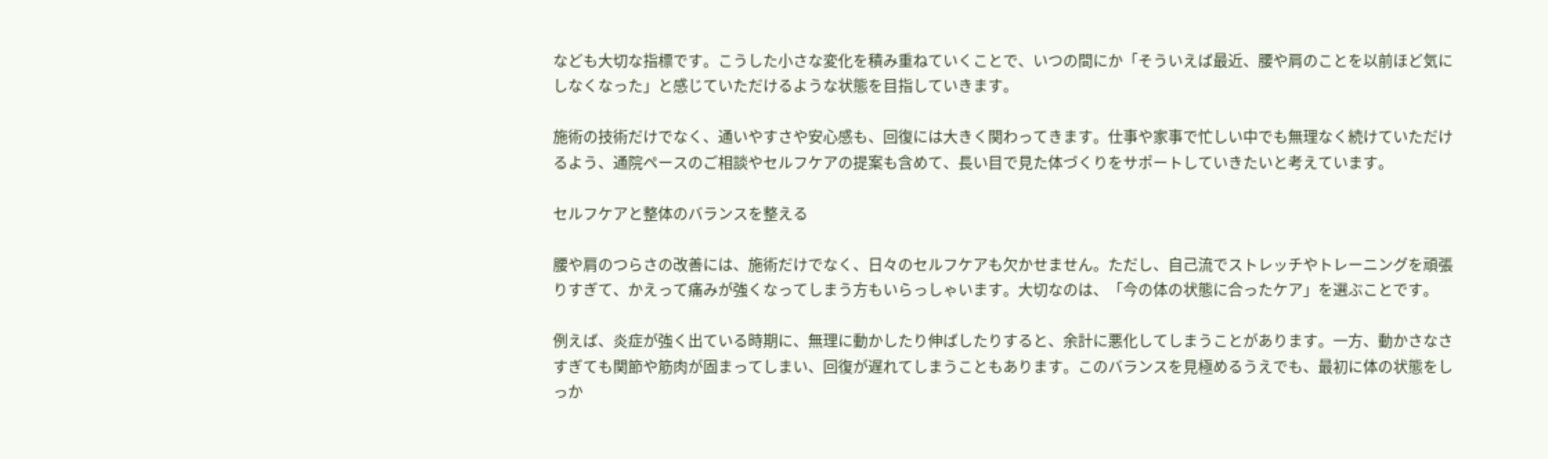なども大切な指標です。こうした小さな変化を積み重ねていくことで、いつの間にか「そういえば最近、腰や肩のことを以前ほど気にしなくなった」と感じていただけるような状態を目指していきます。

施術の技術だけでなく、通いやすさや安心感も、回復には大きく関わってきます。仕事や家事で忙しい中でも無理なく続けていただけるよう、通院ペースのご相談やセルフケアの提案も含めて、長い目で見た体づくりをサポートしていきたいと考えています。

セルフケアと整体のバランスを整える

腰や肩のつらさの改善には、施術だけでなく、日々のセルフケアも欠かせません。ただし、自己流でストレッチやトレーニングを頑張りすぎて、かえって痛みが強くなってしまう方もいらっしゃいます。大切なのは、「今の体の状態に合ったケア」を選ぶことです。

例えば、炎症が強く出ている時期に、無理に動かしたり伸ばしたりすると、余計に悪化してしまうことがあります。一方、動かさなさすぎても関節や筋肉が固まってしまい、回復が遅れてしまうこともあります。このバランスを見極めるうえでも、最初に体の状態をしっか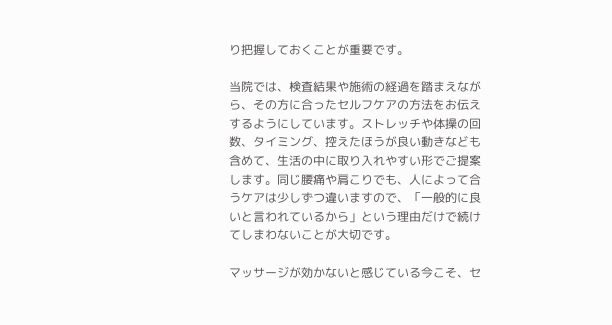り把握しておくことが重要です。

当院では、検査結果や施術の経過を踏まえながら、その方に合ったセルフケアの方法をお伝えするようにしています。ストレッチや体操の回数、タイミング、控えたほうが良い動きなども含めて、生活の中に取り入れやすい形でご提案します。同じ腰痛や肩こりでも、人によって合うケアは少しずつ違いますので、「一般的に良いと言われているから」という理由だけで続けてしまわないことが大切です。

マッサージが効かないと感じている今こそ、セ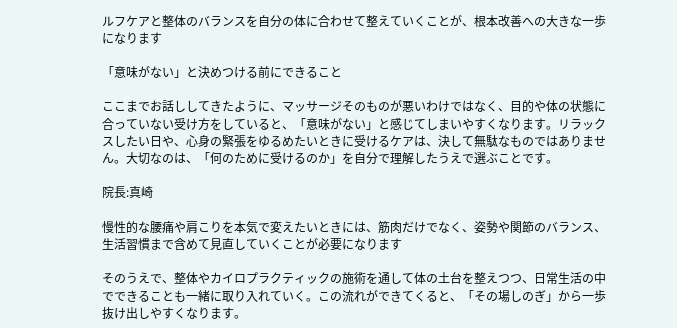ルフケアと整体のバランスを自分の体に合わせて整えていくことが、根本改善への大きな一歩になります

「意味がない」と決めつける前にできること

ここまでお話ししてきたように、マッサージそのものが悪いわけではなく、目的や体の状態に合っていない受け方をしていると、「意味がない」と感じてしまいやすくなります。リラックスしたい日や、心身の緊張をゆるめたいときに受けるケアは、決して無駄なものではありません。大切なのは、「何のために受けるのか」を自分で理解したうえで選ぶことです。

院長:真崎

慢性的な腰痛や肩こりを本気で変えたいときには、筋肉だけでなく、姿勢や関節のバランス、生活習慣まで含めて見直していくことが必要になります

そのうえで、整体やカイロプラクティックの施術を通して体の土台を整えつつ、日常生活の中でできることも一緒に取り入れていく。この流れができてくると、「その場しのぎ」から一歩抜け出しやすくなります。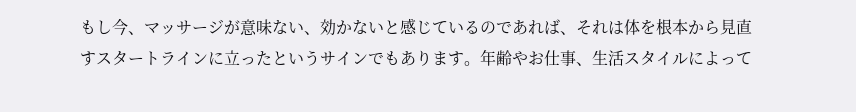もし今、マッサージが意味ない、効かないと感じているのであれば、それは体を根本から見直すスタートラインに立ったというサインでもあります。年齢やお仕事、生活スタイルによって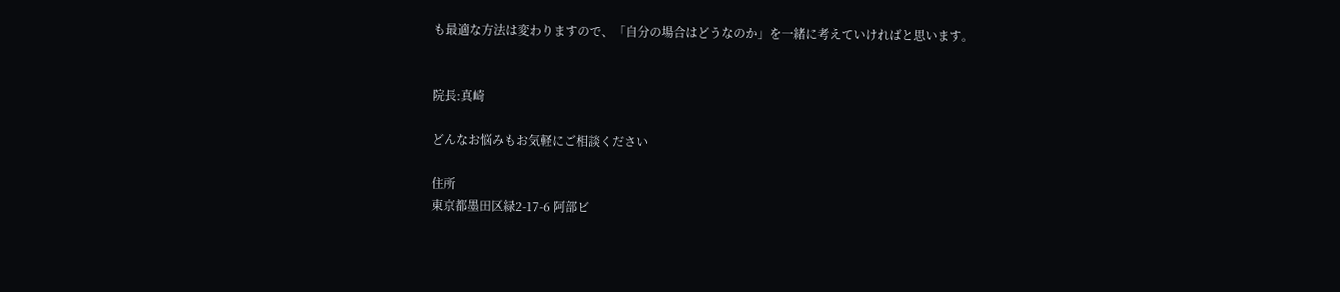も最適な方法は変わりますので、「自分の場合はどうなのか」を一緒に考えていければと思います。


院長:真崎

どんなお悩みもお気軽にご相談ください

住所
東京都墨田区緑2-17-6 阿部ビ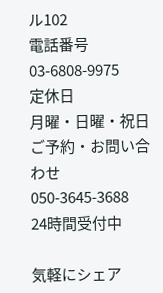ル102
電話番号
03-6808-9975
定休日
月曜・日曜・祝日
ご予約・お問い合わせ
050-3645-3688
24時間受付中

気軽にシェア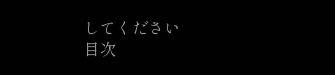してください
目次